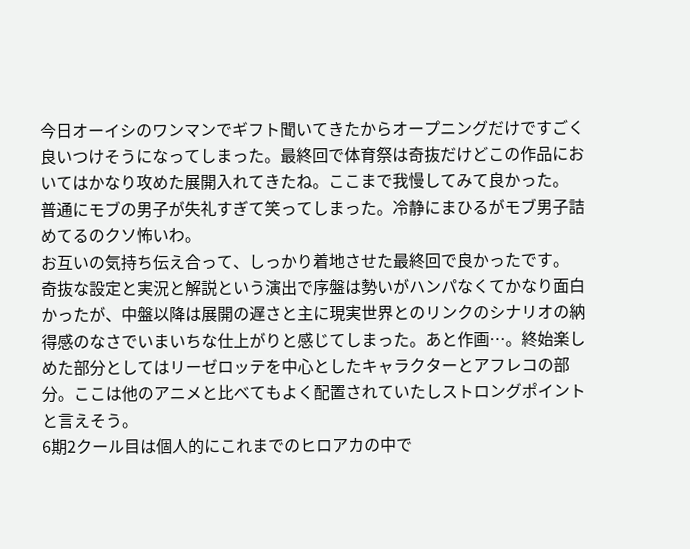今日オーイシのワンマンでギフト聞いてきたからオープニングだけですごく良いつけそうになってしまった。最終回で体育祭は奇抜だけどこの作品においてはかなり攻めた展開入れてきたね。ここまで我慢してみて良かった。
普通にモブの男子が失礼すぎて笑ってしまった。冷静にまひるがモブ男子詰めてるのクソ怖いわ。
お互いの気持ち伝え合って、しっかり着地させた最終回で良かったです。
奇抜な設定と実況と解説という演出で序盤は勢いがハンパなくてかなり面白かったが、中盤以降は展開の遅さと主に現実世界とのリンクのシナリオの納得感のなさでいまいちな仕上がりと感じてしまった。あと作画…。終始楽しめた部分としてはリーゼロッテを中心としたキャラクターとアフレコの部分。ここは他のアニメと比べてもよく配置されていたしストロングポイントと言えそう。
6期2クール目は個人的にこれまでのヒロアカの中で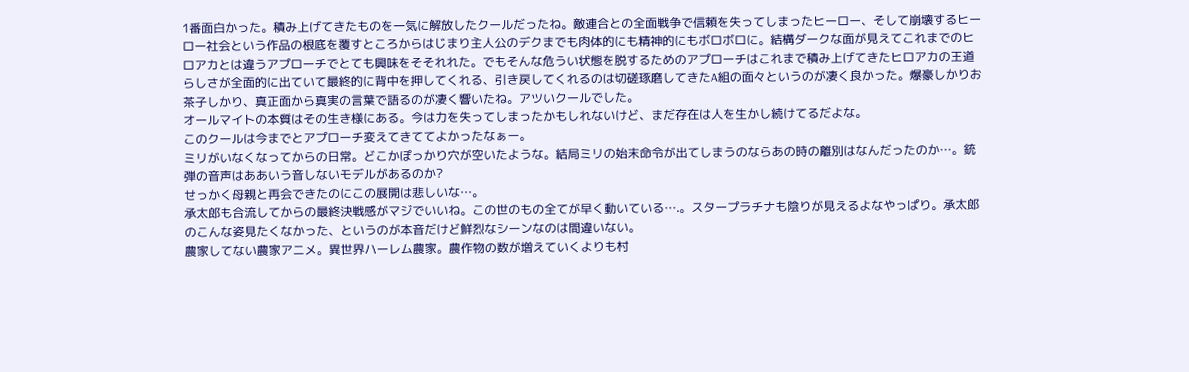1番面白かった。積み上げてきたものを一気に解放したクールだったね。敵連合との全面戦争で信頼を失ってしまったヒーロー、そして崩壊するヒーロー社会という作品の根底を覆すところからはじまり主人公のデクまでも肉体的にも精神的にもボロボロに。結構ダークな面が見えてこれまでのヒロアカとは違うアプローチでとても興味をそそれれた。でもそんな危うい状態を脱するためのアプローチはこれまで積み上げてきたヒロアカの王道らしさが全面的に出ていて最終的に背中を押してくれる、引き戻してくれるのは切磋琢磨してきたA組の面々というのが凄く良かった。爆豪しかりお茶子しかり、真正面から真実の言葉で語るのが凄く響いたね。アツいクールでした。
オールマイトの本質はその生き様にある。今は力を失ってしまったかもしれないけど、まだ存在は人を生かし続けてるだよな。
このクールは今までとアプローチ変えてきててよかったなぁー。
ミリがいなくなってからの日常。どこかぽっかり穴が空いたような。結局ミリの始末命令が出てしまうのならあの時の離別はなんだったのか…。銃弾の音声はああいう音しないモデルがあるのか?
せっかく母親と再会できたのにこの展開は悲しいな…。
承太郎も合流してからの最終決戦感がマジでいいね。この世のもの全てが早く動いている….。スタープラチナも陰りが見えるよなやっぱり。承太郎のこんな姿見たくなかった、というのが本音だけど鮮烈なシーンなのは間違いない。
農家してない農家アニメ。異世界ハーレム農家。農作物の数が増えていくよりも村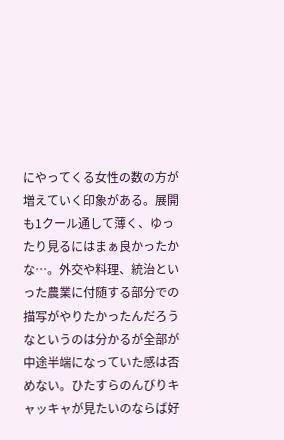にやってくる女性の数の方が増えていく印象がある。展開も1クール通して薄く、ゆったり見るにはまぁ良かったかな…。外交や料理、統治といった農業に付随する部分での描写がやりたかったんだろうなというのは分かるが全部が中途半端になっていた感は否めない。ひたすらのんびりキャッキャが見たいのならば好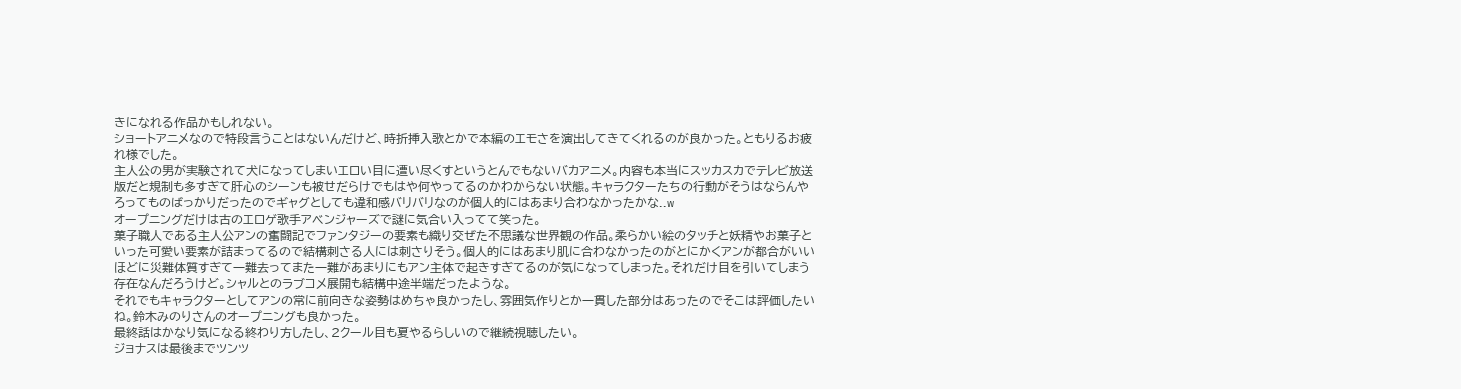きになれる作品かもしれない。
ショートアニメなので特段言うことはないんだけど、時折挿入歌とかで本編のエモさを演出してきてくれるのが良かった。ともりるお疲れ様でした。
主人公の男が実験されて犬になってしまいエロい目に遭い尽くすというとんでもないバカアニメ。内容も本当にスッカスカでテレビ放送版だと規制も多すぎて肝心のシーンも被せだらけでもはや何やってるのかわからない状態。キャラクターたちの行動がそうはならんやろってものばっかりだったのでギャグとしても違和感バリバリなのが個人的にはあまり合わなかったかな..w
オープニングだけは古のエロゲ歌手アベンジャーズで謎に気合い入ってて笑った。
菓子職人である主人公アンの奮闘記でファンタジーの要素も織り交ぜた不思議な世界観の作品。柔らかい絵のタッチと妖精やお菓子といった可愛い要素が詰まってるので結構刺さる人には刺さりそう。個人的にはあまり肌に合わなかったのがとにかくアンが都合がいいほどに災難体質すぎて一難去ってまた一難があまりにもアン主体で起きすぎてるのが気になってしまった。それだけ目を引いてしまう存在なんだろうけど。シャルとのラブコメ展開も結構中途半端だったような。
それでもキャラクターとしてアンの常に前向きな姿勢はめちゃ良かったし、雰囲気作りとか一貫した部分はあったのでそこは評価したいね。鈴木みのりさんのオープニングも良かった。
最終話はかなり気になる終わり方したし、2クール目も夏やるらしいので継続視聴したい。
ジョナスは最後までツンツ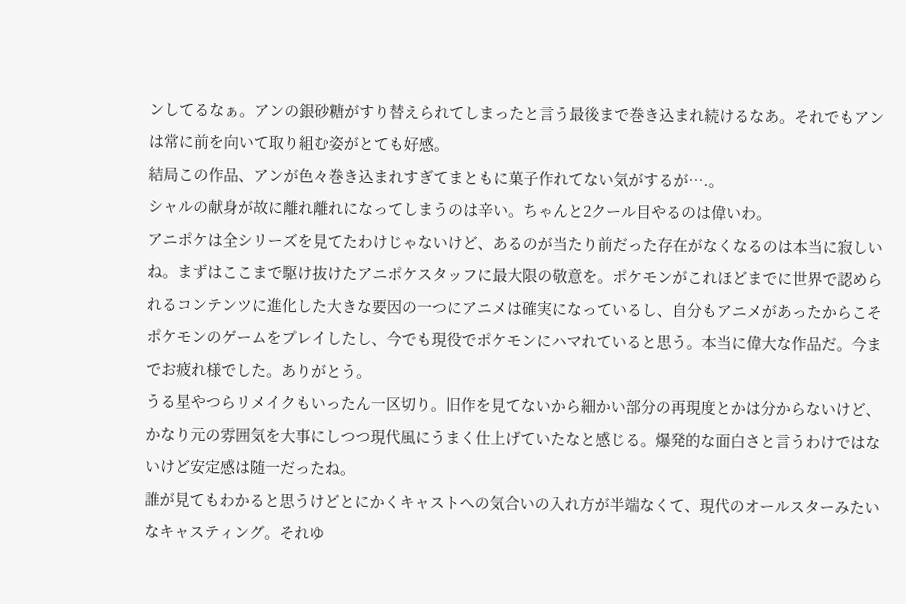ンしてるなぁ。アンの銀砂糖がすり替えられてしまったと言う最後まで巻き込まれ続けるなあ。それでもアンは常に前を向いて取り組む姿がとても好感。
結局この作品、アンが色々巻き込まれすぎてまともに菓子作れてない気がするが….。
シャルの献身が故に離れ離れになってしまうのは辛い。ちゃんと2クール目やるのは偉いわ。
アニポケは全シリーズを見てたわけじゃないけど、あるのが当たり前だった存在がなくなるのは本当に寂しいね。まずはここまで駆け抜けたアニポケスタッフに最大限の敬意を。ポケモンがこれほどまでに世界で認められるコンテンツに進化した大きな要因の一つにアニメは確実になっているし、自分もアニメがあったからこそポケモンのゲームをプレイしたし、今でも現役でポケモンにハマれていると思う。本当に偉大な作品だ。今までお疲れ様でした。ありがとう。
うる星やつらリメイクもいったん一区切り。旧作を見てないから細かい部分の再現度とかは分からないけど、かなり元の雰囲気を大事にしつつ現代風にうまく仕上げていたなと感じる。爆発的な面白さと言うわけではないけど安定感は随一だったね。
誰が見てもわかると思うけどとにかくキャストへの気合いの入れ方が半端なくて、現代のオールスターみたいなキャスティング。それゆ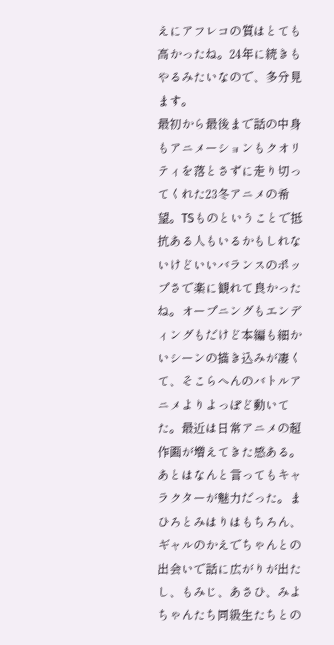えにアフレコの質はとても高かったね。24年に続きもやるみたいなので、多分見ます。
最初から最後まで話の中身もアニメーションもクオリティを落とさずに走り切ってくれた23冬アニメの希望。TSものということで抵抗ある人もいるかもしれないけどいいバランスのポップさで楽に観れて良かったね。オープニングもエンディングもだけど本編も細かいシーンの描き込みが凄くて、そこらへんのバトルアニメよりよっぽど動いてた。最近は日常アニメの超作画が増えてきた感ある。
あとはなんと言ってもキャラクターが魅力だった。まひろとみはりはもちろん、ギャルのかえでちゃんとの出会いで話に広がりが出たし、もみじ、あさひ、みよちゃんたち同級生たちとの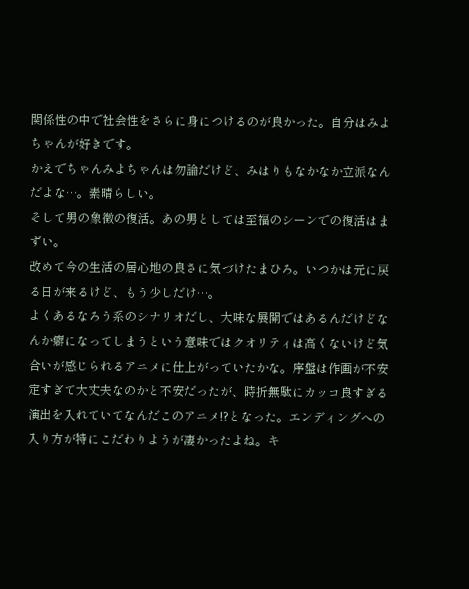関係性の中で社会性をさらに身につけるのが良かった。自分はみよちゃんが好きです。
かえでちゃんみよちゃんは勿論だけど、みはりもなかなか立派なんだよな…。素晴らしい。
そして男の象徴の復活。あの男としては至福のシーンでの復活はまずい。
改めて今の生活の居心地の良さに気づけたまひろ。いつかは元に戻る日が来るけど、もう少しだけ…。
よくあるなろう系のシナリオだし、大味な展開ではあるんだけどなんか癖になってしまうという意味ではクオリティは高くないけど気合いが感じられるアニメに仕上がっていたかな。序盤は作画が不安定すぎて大丈夫なのかと不安だったが、時折無駄にカッコ良すぎる演出を入れていてなんだこのアニメ!?となった。エンディングへの入り方が特にこだわりようが凄かったよね。キ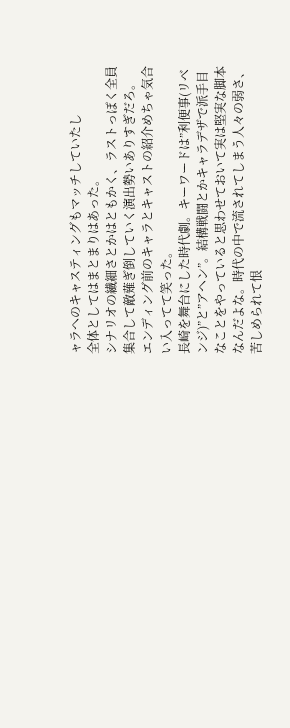ャラへのキャスティングもマッチしていたし
全体としてはまとまりはあった。
シナリオの繊細さとかはともかく、ラストっぽく全員集合して敵薙ぎ倒していく演出勢いありすぎだろ。
エンディング前のキャラとキャストの紹介めちゃ気合い入ってて笑った。
長崎を舞台にした時代劇。キーワードは”利便事(リベンジ)”と”アヘン”。結構戦闘とかキャラデザで派手目なことをやっていると思わせておいて実は堅実な脚本なんだよな。時代の中で流されてしまう人々の弱さ、苦しめられて恨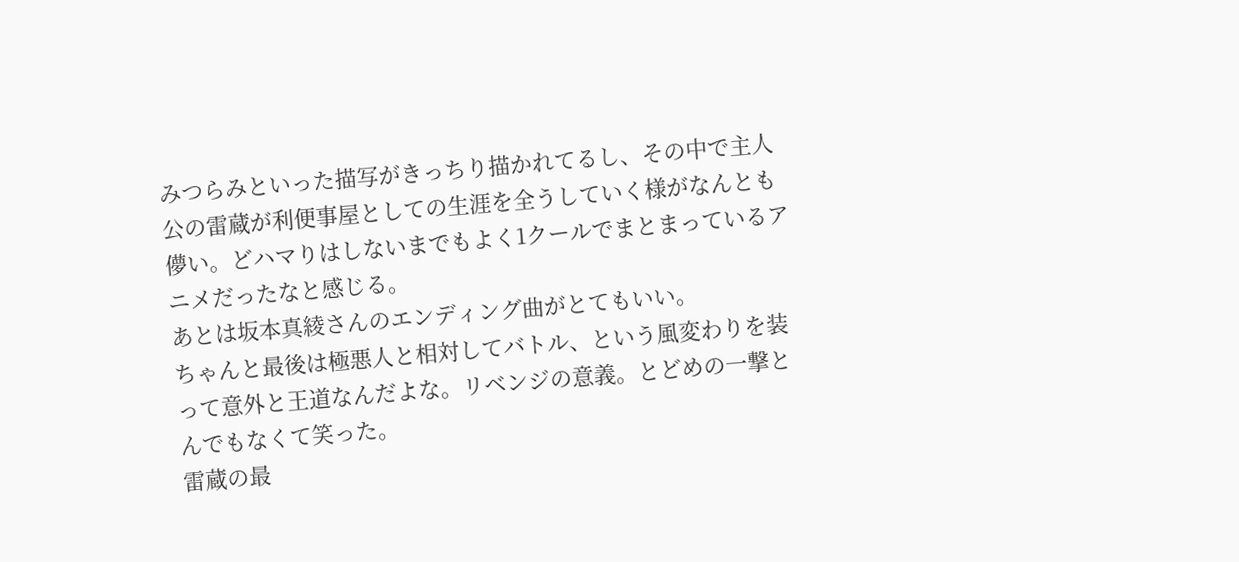みつらみといった描写がきっちり描かれてるし、その中で主人公の雷蔵が利便事屋としての生涯を全うしていく様がなんとも儚い。どハマりはしないまでもよく1クールでまとまっているアニメだったなと感じる。
あとは坂本真綾さんのエンディング曲がとてもいい。
ちゃんと最後は極悪人と相対してバトル、という風変わりを装って意外と王道なんだよな。リベンジの意義。とどめの一撃とんでもなくて笑った。
雷蔵の最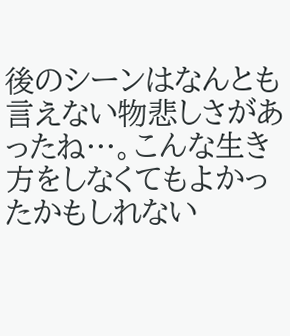後のシーンはなんとも言えない物悲しさがあったね…。こんな生き方をしなくてもよかったかもしれない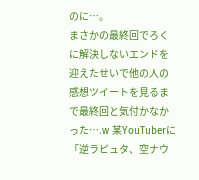のに…。
まさかの最終回でろくに解決しないエンドを迎えたせいで他の人の感想ツイートを見るまで最終回と気付かなかった….w 某YouTuberに「逆ラピュタ、空ナウ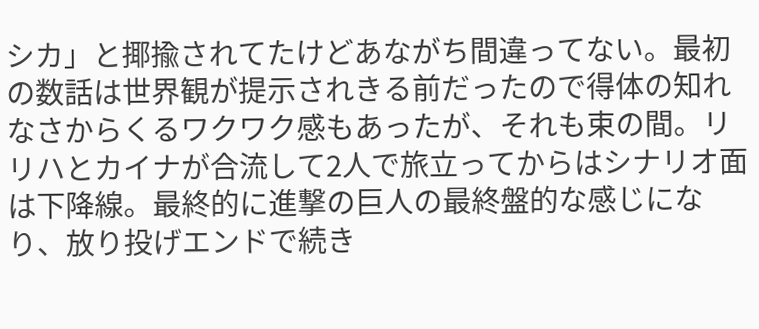シカ」と揶揄されてたけどあながち間違ってない。最初の数話は世界観が提示されきる前だったので得体の知れなさからくるワクワク感もあったが、それも束の間。リリハとカイナが合流して2人で旅立ってからはシナリオ面は下降線。最終的に進撃の巨人の最終盤的な感じになり、放り投げエンドで続き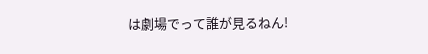は劇場でって誰が見るねん!